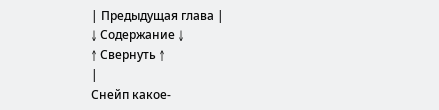| Предыдущая глава |
↓ Содержание ↓
↑ Свернуть ↑
|
Снейп какое-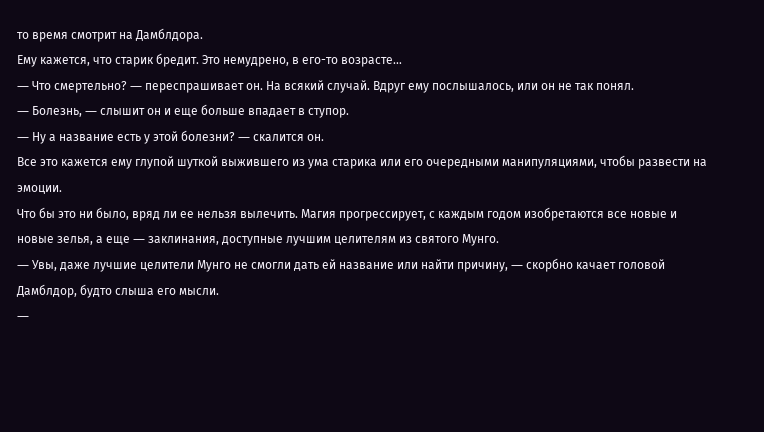то время смотрит на Дамблдора.
Ему кажется, что старик бредит. Это немудрено, в его-то возрасте…
― Что смертельно? ― переспрашивает он. На всякий случай. Вдруг ему послышалось, или он не так понял.
― Болезнь, ― слышит он и еще больше впадает в ступор.
― Ну а название есть у этой болезни? ― скалится он.
Все это кажется ему глупой шуткой выжившего из ума старика или его очередными манипуляциями, чтобы развести на эмоции.
Что бы это ни было, вряд ли ее нельзя вылечить. Магия прогрессирует, с каждым годом изобретаются все новые и новые зелья, а еще ― заклинания, доступные лучшим целителям из святого Мунго.
― Увы, даже лучшие целители Мунго не смогли дать ей название или найти причину, ― скорбно качает головой Дамблдор, будто слыша его мысли.
―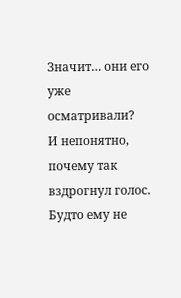Значит… они его уже осматривали?
И непонятно, почему так вздрогнул голос. Будто ему не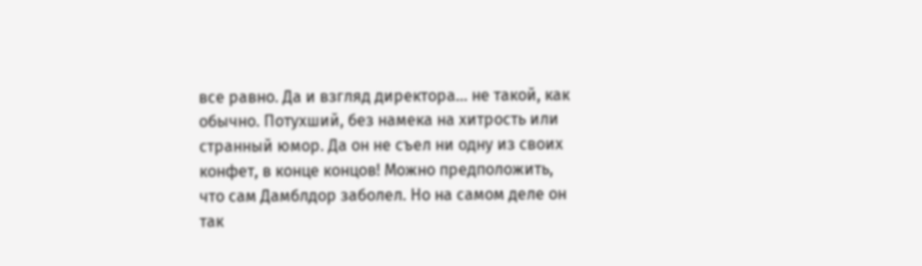все равно. Да и взгляд директора… не такой, как обычно. Потухший, без намека на хитрость или странный юмор. Да он не съел ни одну из своих конфет, в конце концов! Можно предположить, что сам Дамблдор заболел. Но на самом деле он так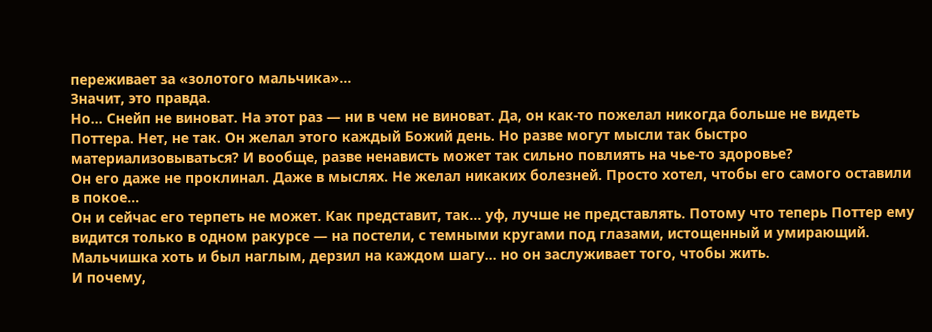переживает за «золотого мальчика»…
Значит, это правда.
Но… Снейп не виноват. На этот раз ― ни в чем не виноват. Да, он как-то пожелал никогда больше не видеть Поттера. Нет, не так. Он желал этого каждый Божий день. Но разве могут мысли так быстро материализовываться? И вообще, разве ненависть может так сильно повлиять на чье-то здоровье?
Он его даже не проклинал. Даже в мыслях. Не желал никаких болезней. Просто хотел, чтобы его самого оставили в покое…
Он и сейчас его терпеть не может. Как представит, так… уф, лучше не представлять. Потому что теперь Поттер ему видится только в одном ракурсе ― на постели, с темными кругами под глазами, истощенный и умирающий.
Мальчишка хоть и был наглым, дерзил на каждом шагу… но он заслуживает того, чтобы жить.
И почему,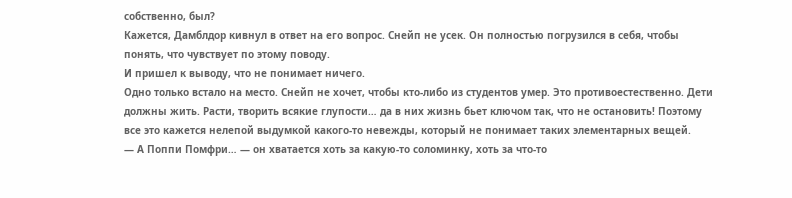собственно, был?
Кажется, Дамблдор кивнул в ответ на его вопрос. Снейп не усек. Он полностью погрузился в себя, чтобы понять, что чувствует по этому поводу.
И пришел к выводу, что не понимает ничего.
Одно только встало на место. Снейп не хочет, чтобы кто-либо из студентов умер. Это противоестественно. Дети должны жить. Расти, творить всякие глупости… да в них жизнь бьет ключом так, что не остановить! Поэтому все это кажется нелепой выдумкой какого-то невежды, который не понимает таких элементарных вещей.
― А Поппи Помфри… ― он хватается хоть за какую-то соломинку, хоть за что-то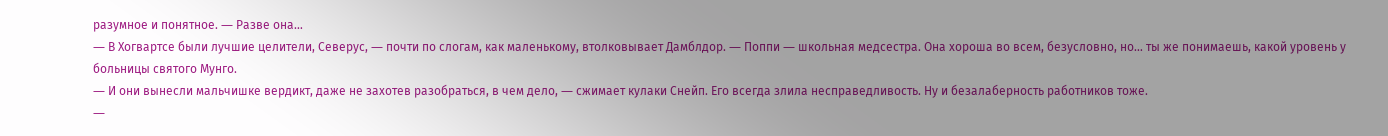разумное и понятное. ― Разве она…
― В Хогвартсе были лучшие целители, Северус, ― почти по слогам, как маленькому, втолковывает Дамблдор. ― Поппи ― школьная медсестра. Она хороша во всем, безусловно, но… ты же понимаешь, какой уровень у больницы святого Мунго.
― И они вынесли мальчишке вердикт, даже не захотев разобраться, в чем дело, ― сжимает кулаки Снейп. Его всегда злила несправедливость. Ну и безалаберность работников тоже.
―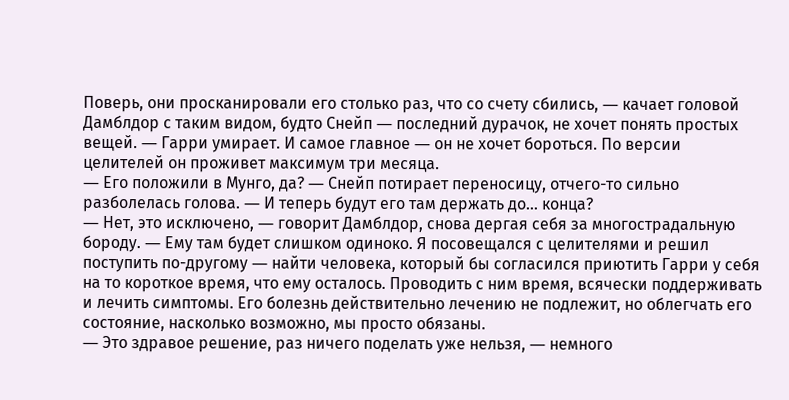Поверь, они просканировали его столько раз, что со счету сбились, ― качает головой Дамблдор с таким видом, будто Снейп ― последний дурачок, не хочет понять простых вещей. ― Гарри умирает. И самое главное ― он не хочет бороться. По версии целителей он проживет максимум три месяца.
― Его положили в Мунго, да? ― Снейп потирает переносицу, отчего-то сильно разболелась голова. ― И теперь будут его там держать до… конца?
― Нет, это исключено, ― говорит Дамблдор, снова дергая себя за многострадальную бороду. ― Ему там будет слишком одиноко. Я посовещался с целителями и решил поступить по-другому ― найти человека, который бы согласился приютить Гарри у себя на то короткое время, что ему осталось. Проводить с ним время, всячески поддерживать и лечить симптомы. Его болезнь действительно лечению не подлежит, но облегчать его состояние, насколько возможно, мы просто обязаны.
― Это здравое решение, раз ничего поделать уже нельзя, ― немного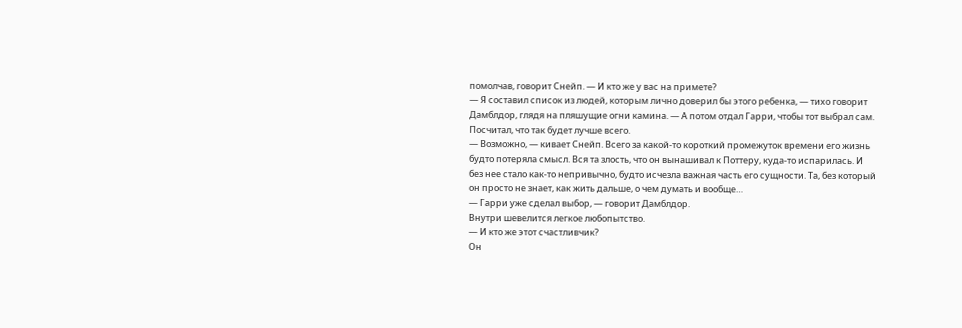помолчав, говорит Снейп. ― И кто же у вас на примете?
― Я составил список из людей, которым лично доверил бы этого ребенка, ― тихо говорит Дамблдор, глядя на пляшущие огни камина. ― А потом отдал Гарри, чтобы тот выбрал сам. Посчитал, что так будет лучше всего.
― Возможно, ― кивает Снейп. Всего за какой-то короткий промежуток времени его жизнь будто потеряла смысл. Вся та злость, что он вынашивал к Поттеру, куда-то испарилась. И без нее стало как-то непривычно, будто исчезла важная часть его сущности. Та, без который он просто не знает, как жить дальше, о чем думать и вообще…
― Гарри уже сделал выбор, ― говорит Дамблдор.
Внутри шевелится легкое любопытство.
― И кто же этот счастливчик?
Он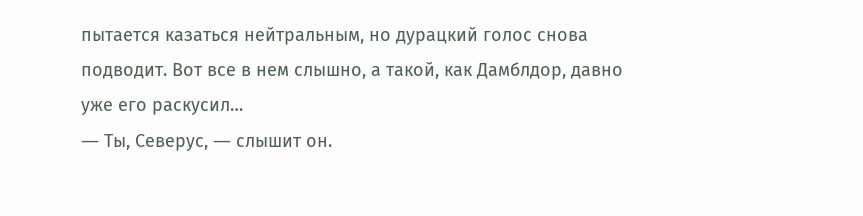пытается казаться нейтральным, но дурацкий голос снова подводит. Вот все в нем слышно, а такой, как Дамблдор, давно уже его раскусил…
― Ты, Северус, ― слышит он.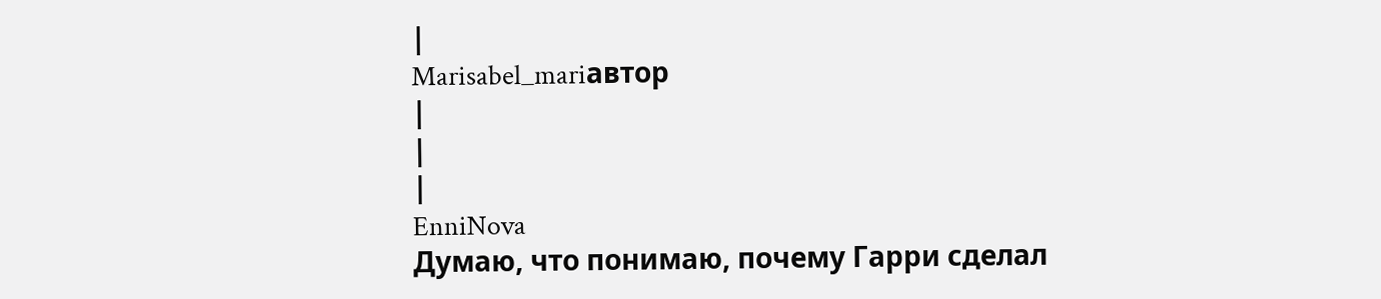|
Marisabel_mariавтор
|
|
|
EnniNova
Думаю, что понимаю, почему Гарри сделал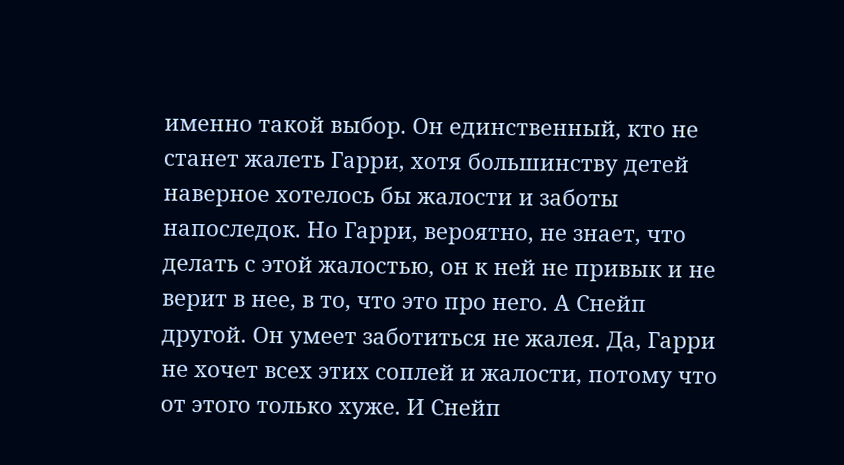именно такой выбор. Он единственный, кто не станет жалеть Гарри, хотя большинству детей наверное хотелось бы жалости и заботы напоследок. Но Гарри, вероятно, не знает, что делать с этой жалостью, он к ней не привык и не верит в нее, в то, что это про него. А Снейп другой. Он умеет заботиться не жалея. Да, Гарри не хочет всех этих соплей и жалости, потому что от этого только хуже. И Снейп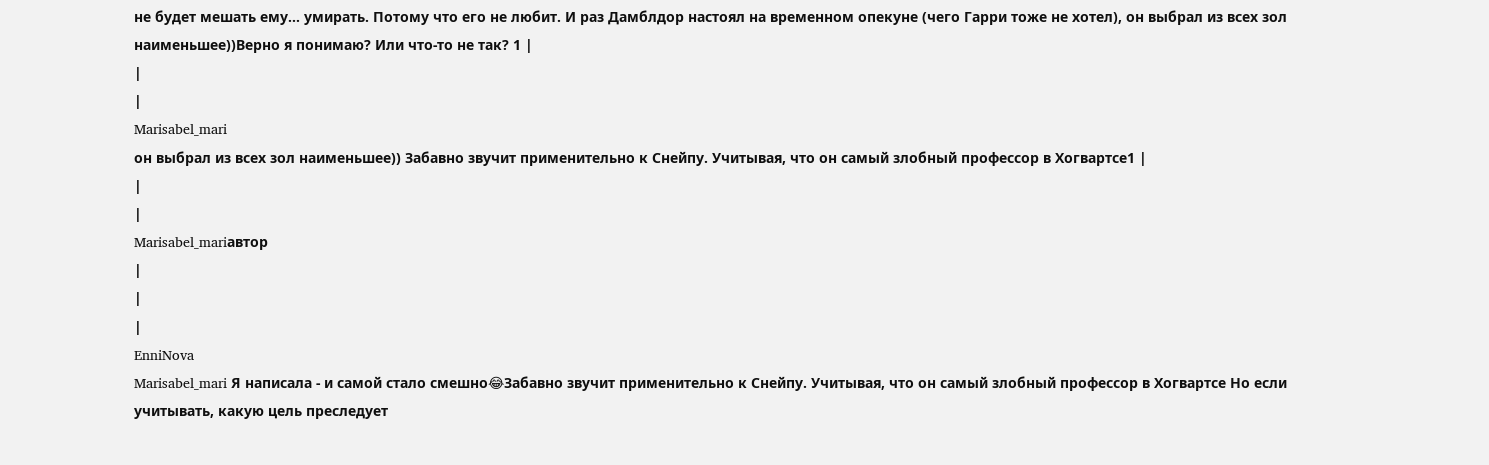не будет мешать ему... умирать. Потому что его не любит. И раз Дамблдор настоял на временном опекуне (чего Гарри тоже не хотел), он выбрал из всех зол наименьшее))Верно я понимаю? Или что-то не так? 1 |
|
|
Marisabel_mari
он выбрал из всех зол наименьшее)) Забавно звучит применительно к Снейпу. Учитывая, что он самый злобный профессор в Хогвартсе1 |
|
|
Marisabel_mariавтор
|
|
|
EnniNova
Marisabel_mari Я написала - и самой стало смешно😂Забавно звучит применительно к Снейпу. Учитывая, что он самый злобный профессор в Хогвартсе Но если учитывать, какую цель преследует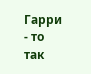Гарри - то так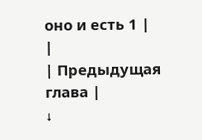оно и есть 1 |
|
| Предыдущая глава |
↓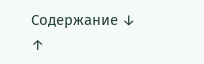Содержание ↓
↑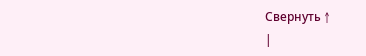Свернуть ↑
|